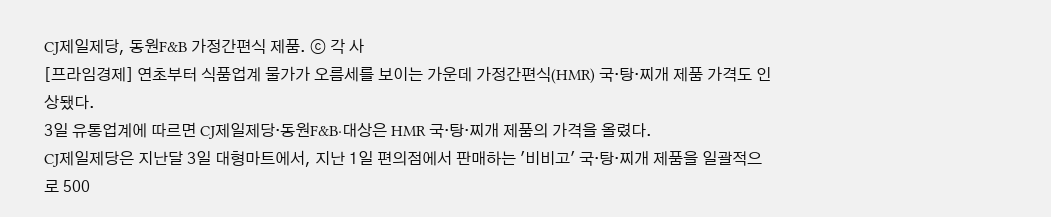CJ제일제당, 동원F&B 가정간편식 제품. ⓒ 각 사
[프라임경제] 연초부터 식품업계 물가가 오름세를 보이는 가운데 가정간편식(HMR) 국·탕·찌개 제품 가격도 인상됐다.
3일 유통업계에 따르면 CJ제일제당·동원F&B·대상은 HMR 국·탕·찌개 제품의 가격을 올렸다.
CJ제일제당은 지난달 3일 대형마트에서, 지난 1일 편의점에서 판매하는 '비비고' 국·탕·찌개 제품을 일괄적으로 500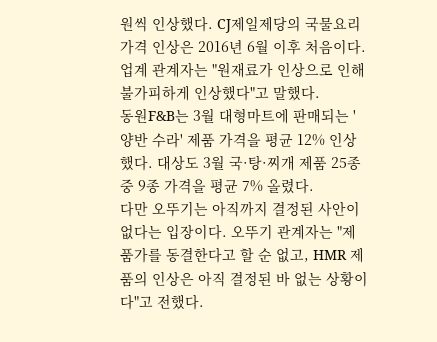원씩 인상했다. CJ제일제당의 국물요리 가격 인상은 2016년 6월 이후 처음이다.
업계 관계자는 "원재료가 인상으로 인해 불가피하게 인상했다"고 말했다.
동원F&B는 3월 대형마트에 판매되는 '양반 수라' 제품 가격을 평균 12% 인상했다. 대상도 3월 국·탕·찌개 제품 25종 중 9종 가격을 평균 7% 올렸다.
다만 오뚜기는 아직까지 결정된 사안이 없다는 입장이다. 오뚜기 관계자는 "제품가를 동결한다고 할 순 없고, HMR 제품의 인상은 아직 결정된 바 없는 상황이다"고 전했다.